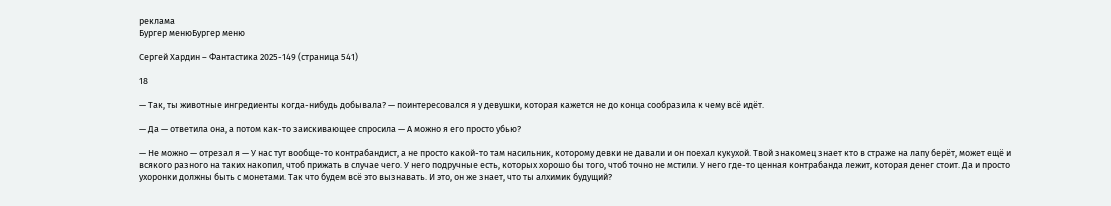реклама
Бургер менюБургер меню

Сергей Хардин – Фантастика 2025-149 (страница 541)

18

— Так, ты животные ингредиенты когда-нибудь добывала? — поинтересовался я у девушки, которая кажется не до конца сообразила к чему всё идёт.

— Да — ответила она, а потом как-то заискивающее спросила — А можно я его просто убью?

— Не можно — отрезал я — У нас тут вообще-то контрабандист, а не просто какой-то там насильник, которому девки не давали и он поехал кукухой. Твой знакомец знает кто в страже на лапу берёт, может ещё и всякого разного на таких накопил, чтоб прижать в случае чего. У него подручные есть, которых хорошо бы того, чтоб точно не мстили. У него где-то ценная контрабанда лежит, которая денег стоит. Да и просто ухоронки должны быть с монетами. Так что будем всё это вызнавать. И это, он же знает, что ты алхимик будущий?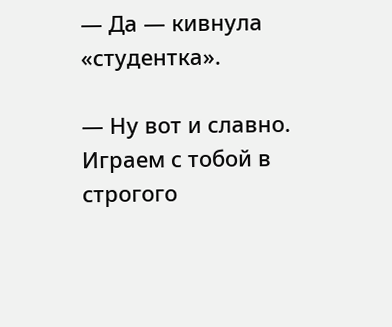— Да — кивнула «студентка».

— Ну вот и славно. Играем с тобой в строгого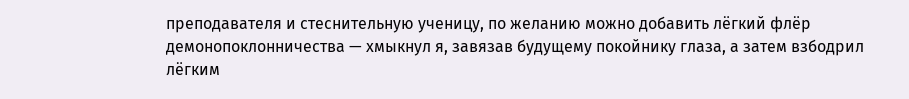преподавателя и стеснительную ученицу, по желанию можно добавить лёгкий флёр демонопоклонничества — хмыкнул я, завязав будущему покойнику глаза, а затем взбодрил лёгким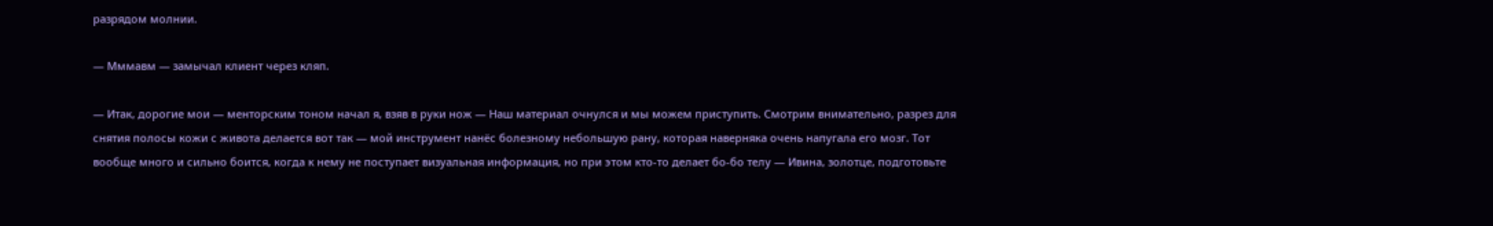разрядом молнии.

— Мммавм — замычал клиент через кляп.

— Итак, дорогие мои — менторским тоном начал я, взяв в руки нож — Наш материал очнулся и мы можем приступить. Смотрим внимательно, разрез для снятия полосы кожи с живота делается вот так — мой инструмент нанёс болезному небольшую рану, которая наверняка очень напугала его мозг. Тот вообще много и сильно боится, когда к нему не поступает визуальная информация, но при этом кто-то делает бо-бо телу — Ивина, золотце, подготовьте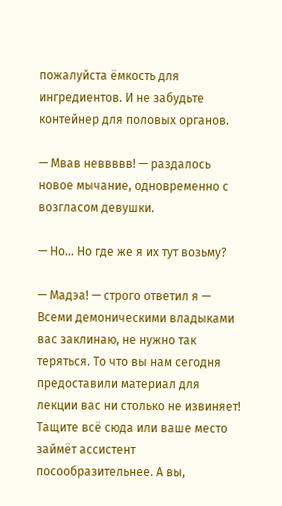пожалуйста ёмкость для ингредиентов. И не забудьте контейнер для половых органов.

— Мвав неввввв! — раздалось новое мычание, одновременно с возгласом девушки.

— Но… Но где же я их тут возьму?

— Мадэа! — строго ответил я — Всеми демоническими владыками вас заклинаю, не нужно так теряться. То что вы нам сегодня предоставили материал для лекции вас ни столько не извиняет! Тащите всё сюда или ваше место займёт ассистент посообразительнее. А вы,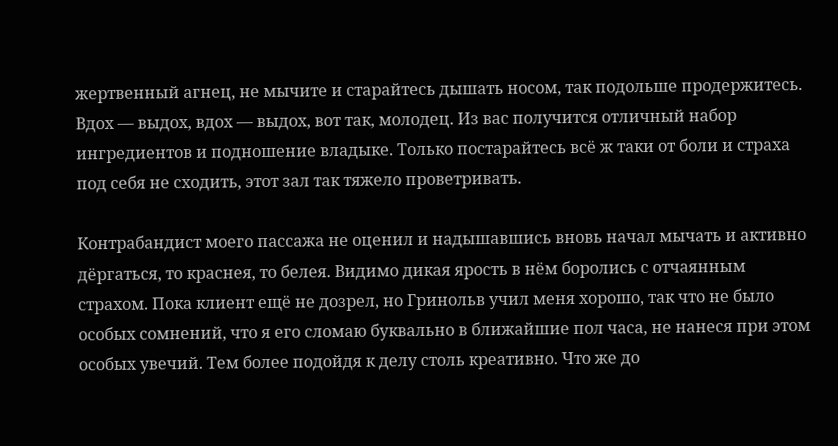жертвенный агнец, не мычите и старайтесь дышать носом, так подольше продержитесь. Вдох — выдох, вдох — выдох, вот так, молодец. Из вас получится отличный набор ингредиентов и подношение владыке. Только постарайтесь всё ж таки от боли и страха под себя не сходить, этот зал так тяжело проветривать.

Контрабандист моего пассажа не оценил и надышавшись вновь начал мычать и активно дёргаться, то краснея, то белея. Видимо дикая ярость в нём боролись с отчаянным страхом. Пока клиент ещё не дозрел, но Гринольв учил меня хорошо, так что не было особых сомнений, что я его сломаю буквально в ближайшие пол часа, не нанеся при этом особых увечий. Тем более подойдя к делу столь креативно. Что же до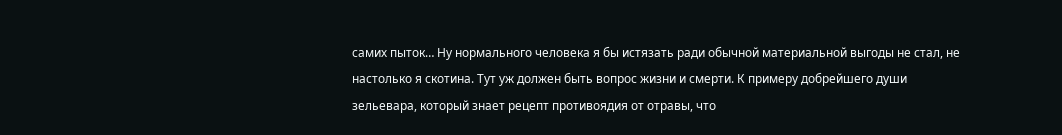самих пыток… Ну нормального человека я бы истязать ради обычной материальной выгоды не стал, не настолько я скотина. Тут уж должен быть вопрос жизни и смерти. К примеру добрейшего души зельевара, который знает рецепт противоядия от отравы, что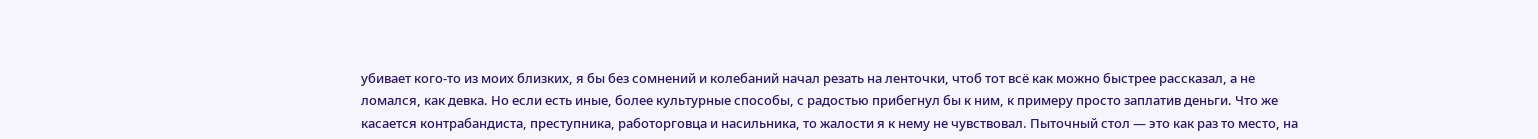убивает кого-то из моих близких, я бы без сомнений и колебаний начал резать на ленточки, чтоб тот всё как можно быстрее рассказал, а не ломался, как девка. Но если есть иные, более культурные способы, с радостью прибегнул бы к ним, к примеру просто заплатив деньги. Что же касается контрабандиста, преступника, работорговца и насильника, то жалости я к нему не чувствовал. Пыточный стол — это как раз то место, на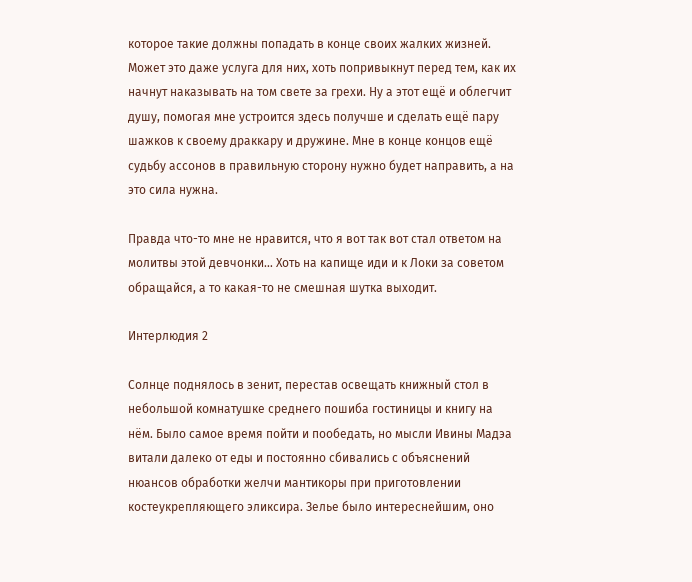которое такие должны попадать в конце своих жалких жизней. Может это даже услуга для них, хоть попривыкнут перед тем, как их начнут наказывать на том свете за грехи. Ну а этот ещё и облегчит душу, помогая мне устроится здесь получше и сделать ещё пару шажков к своему драккару и дружине. Мне в конце концов ещё судьбу ассонов в правильную сторону нужно будет направить, а на это сила нужна.

Правда что-то мне не нравится, что я вот так вот стал ответом на молитвы этой девчонки… Хоть на капище иди и к Локи за советом обращайся, а то какая-то не смешная шутка выходит.

Интерлюдия 2

Солнце поднялось в зенит, перестав освещать книжный стол в небольшой комнатушке среднего пошиба гостиницы и книгу на нём. Было самое время пойти и пообедать, но мысли Ивины Мадэа витали далеко от еды и постоянно сбивались с объяснений нюансов обработки желчи мантикоры при приготовлении костеукрепляющего эликсира. Зелье было интереснейшим, оно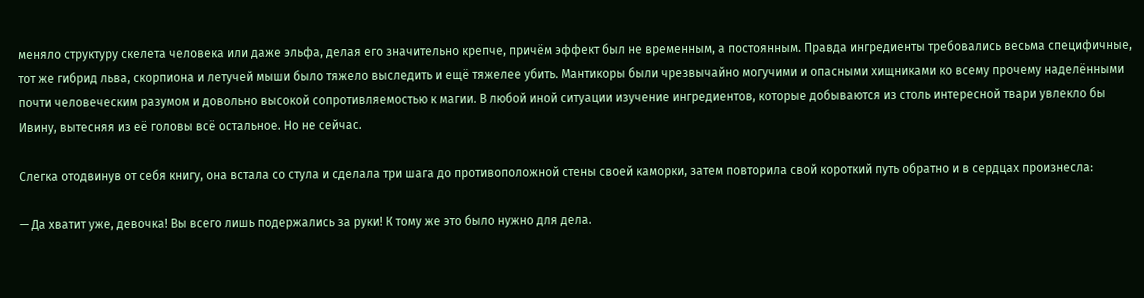меняло структуру скелета человека или даже эльфа, делая его значительно крепче, причём эффект был не временным, а постоянным. Правда ингредиенты требовались весьма специфичные, тот же гибрид льва, скорпиона и летучей мыши было тяжело выследить и ещё тяжелее убить. Мантикоры были чрезвычайно могучими и опасными хищниками ко всему прочему наделёнными почти человеческим разумом и довольно высокой сопротивляемостью к магии. В любой иной ситуации изучение ингредиентов, которые добываются из столь интересной твари увлекло бы Ивину, вытесняя из её головы всё остальное. Но не сейчас.

Слегка отодвинув от себя книгу, она встала со стула и сделала три шага до противоположной стены своей каморки, затем повторила свой короткий путь обратно и в сердцах произнесла:

— Да хватит уже, девочка! Вы всего лишь подержались за руки! К тому же это было нужно для дела.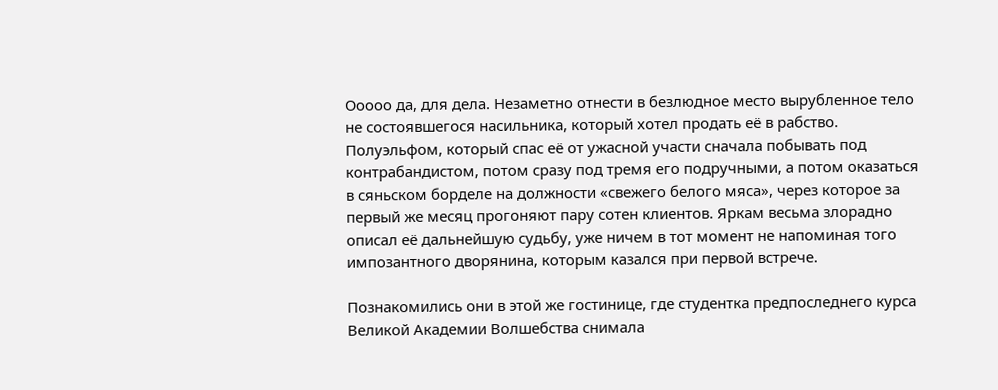Ооооо да, для дела. Незаметно отнести в безлюдное место вырубленное тело не состоявшегося насильника, который хотел продать её в рабство. Полуэльфом, который спас её от ужасной участи сначала побывать под контрабандистом, потом сразу под тремя его подручными, а потом оказаться в сяньском борделе на должности «свежего белого мяса», через которое за первый же месяц прогоняют пару сотен клиентов. Яркам весьма злорадно описал её дальнейшую судьбу, уже ничем в тот момент не напоминая того импозантного дворянина, которым казался при первой встрече.

Познакомились они в этой же гостинице, где студентка предпоследнего курса Великой Академии Волшебства снимала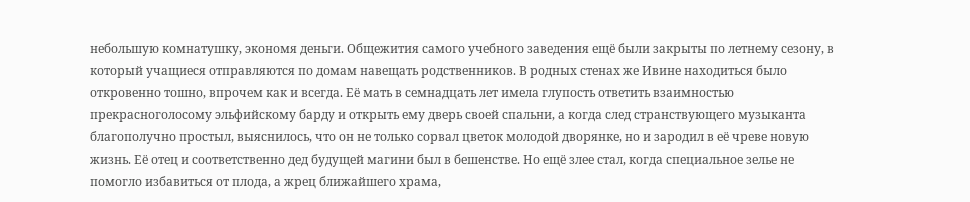небольшую комнатушку, экономя деньги. Общежития самого учебного заведения ещё были закрыты по летнему сезону, в который учащиеся отправляются по домам навещать родственников. В родных стенах же Ивине находиться было откровенно тошно, впрочем как и всегда. Её мать в семнадцать лет имела глупость ответить взаимностью прекрасноголосому эльфийскому барду и открыть ему дверь своей спальни, а когда след странствующего музыканта благополучно простыл, выяснилось, что он не только сорвал цветок молодой дворянке, но и зародил в её чреве новую жизнь. Её отец и соответственно дед будущей магини был в бешенстве. Но ещё злее стал, когда специальное зелье не помогло избавиться от плода, а жрец ближайшего храма,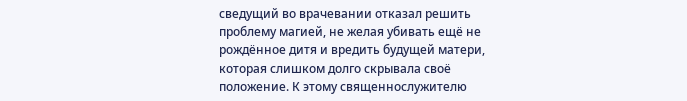сведущий во врачевании отказал решить проблему магией, не желая убивать ещё не рождённое дитя и вредить будущей матери, которая слишком долго скрывала своё положение. К этому священнослужителю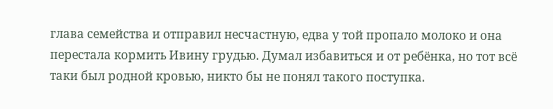глава семейства и отправил несчастную, едва у той пропало молоко и она перестала кормить Ивину грудью. Думал избавиться и от ребёнка, но тот всё таки был родной кровью, никто бы не понял такого поступка.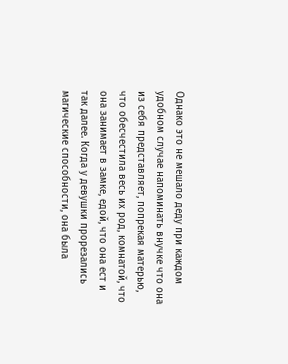Однако это не мешало деду при каждом удобном случае напоминать внучке что она из себя представляет, попрекая матерью, что обесчестила весь их род, комнатой, что она занимает в замке, едой, что она ест и так далее. Когда у девушки прорезались магические способности, она была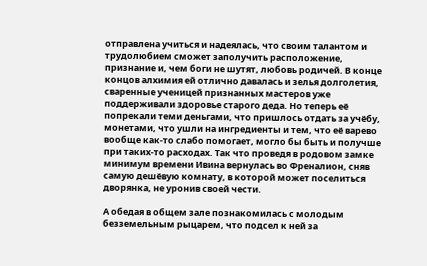отправлена учиться и надеялась, что своим талантом и трудолюбием сможет заполучить расположение, признание и, чем боги не шутят, любовь родичей. В конце концов алхимия ей отлично давалась и зелья долголетия, сваренные ученицей признанных мастеров уже поддерживали здоровье старого деда. Но теперь её попрекали теми деньгами, что пришлось отдать за учёбу, монетами, что ушли на ингредиенты и тем, что её варево вообще как-то слабо помогает, могло бы быть и получше при таких-то расходах. Так что проведя в родовом замке минимум времени Ивина вернулась во Френалион, сняв самую дешёвую комнату, в которой может поселиться дворянка, не уронив своей чести.

А обедая в общем зале познакомилась с молодым безземельным рыцарем, что подсел к ней за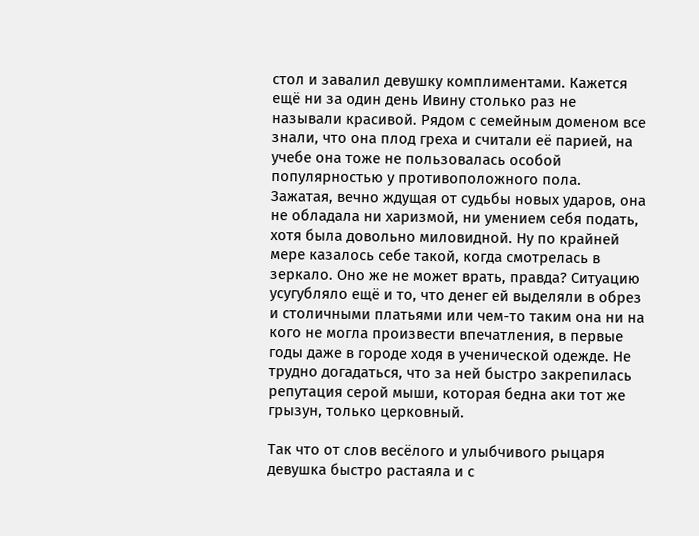стол и завалил девушку комплиментами. Кажется ещё ни за один день Ивину столько раз не называли красивой. Рядом с семейным доменом все знали, что она плод греха и считали её парией, на учебе она тоже не пользовалась особой популярностью у противоположного пола. Зажатая, вечно ждущая от судьбы новых ударов, она не обладала ни харизмой, ни умением себя подать, хотя была довольно миловидной. Ну по крайней мере казалось себе такой, когда смотрелась в зеркало. Оно же не может врать, правда? Ситуацию усугубляло ещё и то, что денег ей выделяли в обрез и столичными платьями или чем-то таким она ни на кого не могла произвести впечатления, в первые годы даже в городе ходя в ученической одежде. Не трудно догадаться, что за ней быстро закрепилась репутация серой мыши, которая бедна аки тот же грызун, только церковный.

Так что от слов весёлого и улыбчивого рыцаря девушка быстро растаяла и с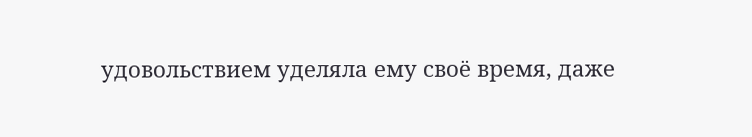удовольствием уделяла ему своё время, даже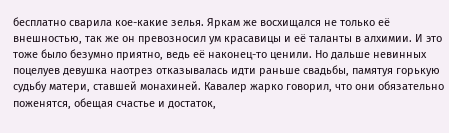бесплатно сварила кое-какие зелья. Яркам же восхищался не только её внешностью, так же он превозносил ум красавицы и её таланты в алхимии. И это тоже было безумно приятно, ведь её наконец-то ценили. Но дальше невинных поцелуев девушка наотрез отказывалась идти раньше свадьбы, памятуя горькую судьбу матери, ставшей монахиней. Кавалер жарко говорил, что они обязательно поженятся, обещая счастье и достаток,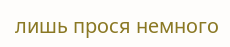лишь прося немного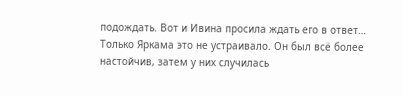подождать. Вот и Ивина просила ждать его в ответ… Только Яркама это не устраивало. Он был всё более настойчив, затем у них случилась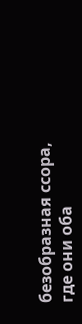безобразная ссора, где они оба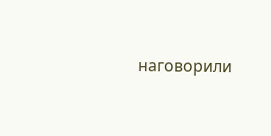наговорили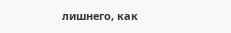лишнего, как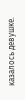казалось девушке.